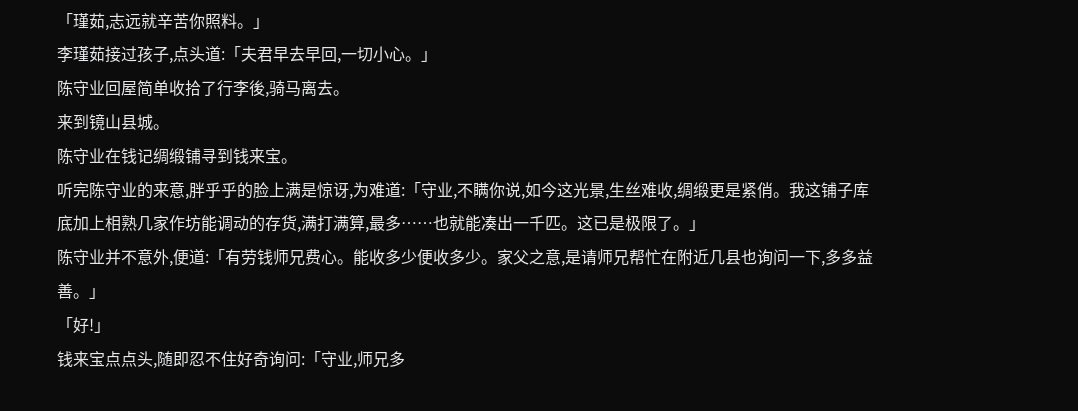「瑾茹,志远就辛苦你照料。」
李瑾茹接过孩子,点头道:「夫君早去早回,一切小心。」
陈守业回屋简单收拾了行李後,骑马离去。
来到镜山县城。
陈守业在钱记绸缎铺寻到钱来宝。
听完陈守业的来意,胖乎乎的脸上满是惊讶,为难道:「守业,不瞒你说,如今这光景,生丝难收,绸缎更是紧俏。我这铺子库底加上相熟几家作坊能调动的存货,满打满算,最多……也就能凑出一千匹。这已是极限了。」
陈守业并不意外,便道:「有劳钱师兄费心。能收多少便收多少。家父之意,是请师兄帮忙在附近几县也询问一下,多多益善。」
「好!」
钱来宝点点头,随即忍不住好奇询问:「守业,师兄多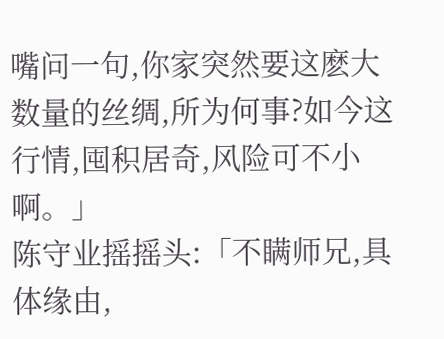嘴问一句,你家突然要这麽大数量的丝绸,所为何事?如今这行情,囤积居奇,风险可不小啊。」
陈守业摇摇头:「不瞒师兄,具体缘由,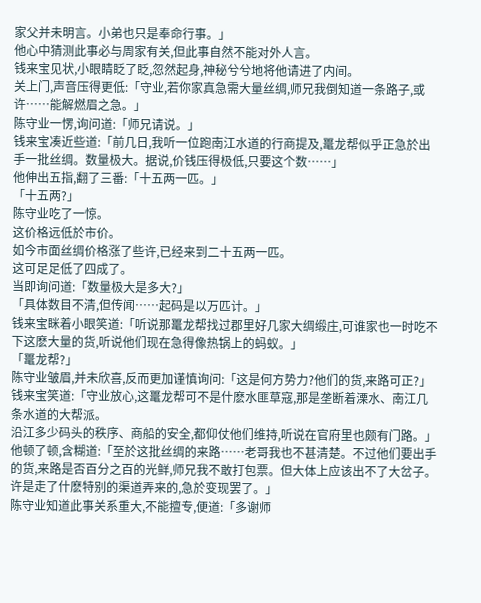家父并未明言。小弟也只是奉命行事。」
他心中猜测此事必与周家有关,但此事自然不能对外人言。
钱来宝见状,小眼睛眨了眨,忽然起身,神秘兮兮地将他请进了内间。
关上门,声音压得更低:「守业,若你家真急需大量丝绸,师兄我倒知道一条路子,或许……能解燃眉之急。」
陈守业一愣,询问道:「师兄请说。」
钱来宝凑近些道:「前几日,我听一位跑南江水道的行商提及,鼍龙帮似乎正急於出手一批丝绸。数量极大。据说,价钱压得极低,只要这个数……」
他伸出五指,翻了三番:「十五两一匹。」
「十五两?」
陈守业吃了一惊。
这价格远低於市价。
如今市面丝绸价格涨了些许,已经来到二十五两一匹。
这可足足低了四成了。
当即询问道:「数量极大是多大?」
「具体数目不清,但传闻……起码是以万匹计。」
钱来宝眯着小眼笑道:「听说那鼍龙帮找过郡里好几家大绸缎庄,可谁家也一时吃不下这麽大量的货,听说他们现在急得像热锅上的蚂蚁。」
「鼍龙帮?」
陈守业皱眉,并未欣喜,反而更加谨慎询问:「这是何方势力?他们的货,来路可正?」
钱来宝笑道:「守业放心,这鼍龙帮可不是什麽水匪草寇,那是垄断着溧水、南江几条水道的大帮派。
沿江多少码头的秩序、商船的安全,都仰仗他们维持,听说在官府里也颇有门路。」
他顿了顿,含糊道:「至於这批丝绸的来路……老哥我也不甚清楚。不过他们要出手的货,来路是否百分之百的光鲜,师兄我不敢打包票。但大体上应该出不了大岔子。许是走了什麽特别的渠道弄来的,急於变现罢了。」
陈守业知道此事关系重大,不能擅专,便道:「多谢师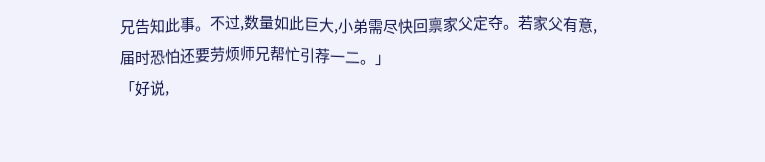兄告知此事。不过,数量如此巨大,小弟需尽快回禀家父定夺。若家父有意,届时恐怕还要劳烦师兄帮忙引荐一二。」
「好说,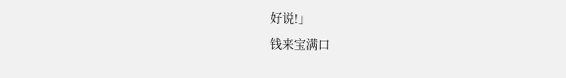好说!」
钱来宝满口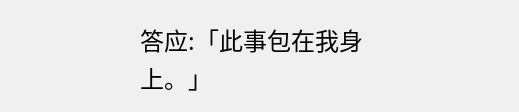答应:「此事包在我身上。」